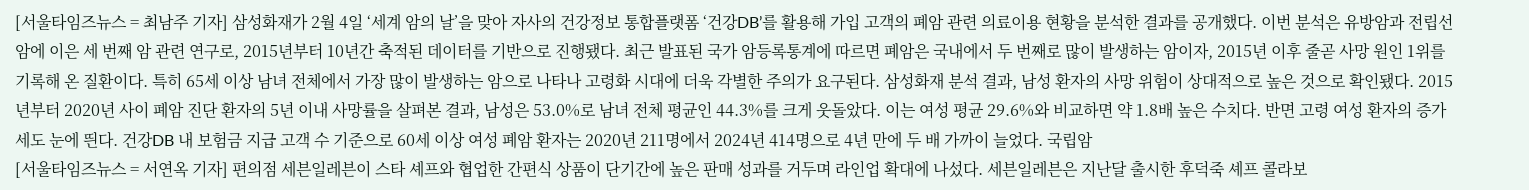[서울타임즈뉴스 = 최남주 기자] 삼성화재가 2월 4일 ‘세계 암의 날’을 맞아 자사의 건강정보 통합플랫폼 ‘건강DB’를 활용해 가입 고객의 폐암 관련 의료이용 현황을 분석한 결과를 공개했다. 이번 분석은 유방암과 전립선암에 이은 세 번째 암 관련 연구로, 2015년부터 10년간 축적된 데이터를 기반으로 진행됐다. 최근 발표된 국가 암등록통계에 따르면 폐암은 국내에서 두 번째로 많이 발생하는 암이자, 2015년 이후 줄곧 사망 원인 1위를 기록해 온 질환이다. 특히 65세 이상 남녀 전체에서 가장 많이 발생하는 암으로 나타나 고령화 시대에 더욱 각별한 주의가 요구된다. 삼성화재 분석 결과, 남성 환자의 사망 위험이 상대적으로 높은 것으로 확인됐다. 2015년부터 2020년 사이 폐암 진단 환자의 5년 이내 사망률을 살펴본 결과, 남성은 53.0%로 남녀 전체 평균인 44.3%를 크게 웃돌았다. 이는 여성 평균 29.6%와 비교하면 약 1.8배 높은 수치다. 반면 고령 여성 환자의 증가세도 눈에 띈다. 건강DB 내 보험금 지급 고객 수 기준으로 60세 이상 여성 폐암 환자는 2020년 211명에서 2024년 414명으로 4년 만에 두 배 가까이 늘었다. 국립암
[서울타임즈뉴스 = 서연옥 기자] 편의점 세븐일레븐이 스타 셰프와 협업한 간편식 상품이 단기간에 높은 판매 성과를 거두며 라인업 확대에 나섰다. 세븐일레븐은 지난달 출시한 후덕죽 셰프 콜라보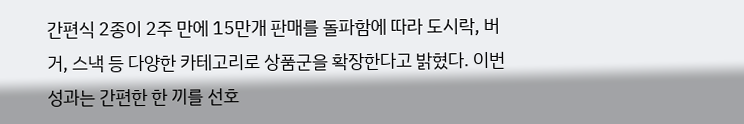간편식 2종이 2주 만에 15만개 판매를 돌파함에 따라 도시락, 버거, 스낵 등 다양한 카테고리로 상품군을 확장한다고 밝혔다. 이번 성과는 간편한 한 끼를 선호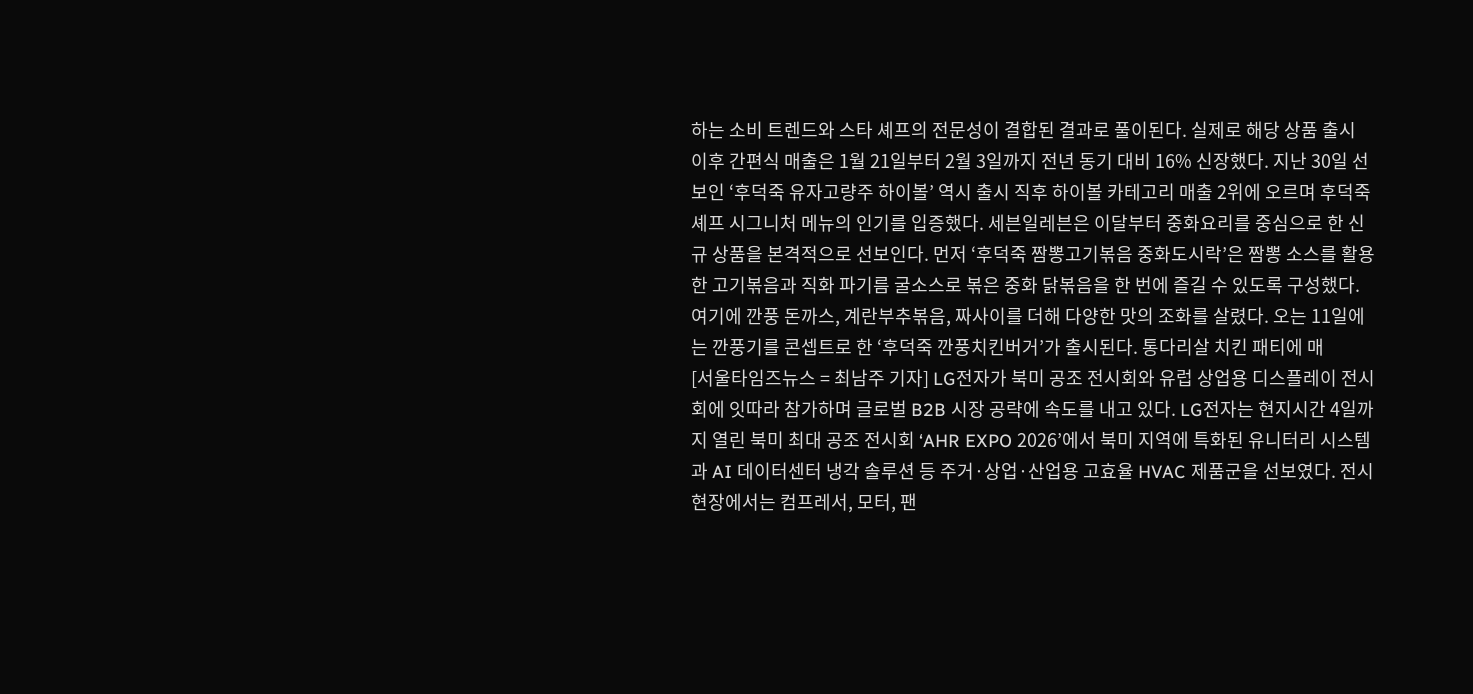하는 소비 트렌드와 스타 셰프의 전문성이 결합된 결과로 풀이된다. 실제로 해당 상품 출시 이후 간편식 매출은 1월 21일부터 2월 3일까지 전년 동기 대비 16% 신장했다. 지난 30일 선보인 ‘후덕죽 유자고량주 하이볼’ 역시 출시 직후 하이볼 카테고리 매출 2위에 오르며 후덕죽 셰프 시그니처 메뉴의 인기를 입증했다. 세븐일레븐은 이달부터 중화요리를 중심으로 한 신규 상품을 본격적으로 선보인다. 먼저 ‘후덕죽 짬뽕고기볶음 중화도시락’은 짬뽕 소스를 활용한 고기볶음과 직화 파기름 굴소스로 볶은 중화 닭볶음을 한 번에 즐길 수 있도록 구성했다. 여기에 깐풍 돈까스, 계란부추볶음, 짜사이를 더해 다양한 맛의 조화를 살렸다. 오는 11일에는 깐풍기를 콘셉트로 한 ‘후덕죽 깐풍치킨버거’가 출시된다. 통다리살 치킨 패티에 매
[서울타임즈뉴스 = 최남주 기자] LG전자가 북미 공조 전시회와 유럽 상업용 디스플레이 전시회에 잇따라 참가하며 글로벌 B2B 시장 공략에 속도를 내고 있다. LG전자는 현지시간 4일까지 열린 북미 최대 공조 전시회 ‘AHR EXPO 2026’에서 북미 지역에 특화된 유니터리 시스템과 AI 데이터센터 냉각 솔루션 등 주거·상업·산업용 고효율 HVAC 제품군을 선보였다. 전시 현장에서는 컴프레서, 모터, 팬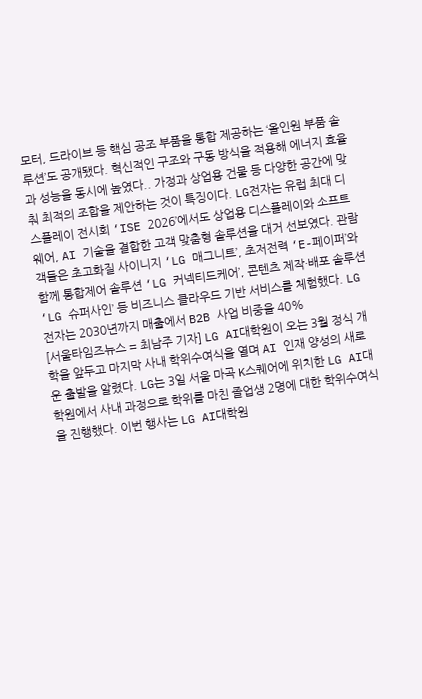모터, 드라이브 등 핵심 공조 부품을 통합 제공하는 ‘올인원 부품 솔루션’도 공개됐다. 혁신적인 구조와 구동 방식을 적용해 에너지 효율과 성능을 동시에 높였다.. 가정과 상업용 건물 등 다양한 공간에 맞춰 최적의 조합을 제안하는 것이 특징이다. LG전자는 유럽 최대 디스플레이 전시회 ‘ISE 2026’에서도 상업용 디스플레이와 소프트웨어, AI 기술을 결합한 고객 맞춤형 솔루션을 대거 선보였다. 관람객들은 초고화질 사이니지 ‘LG 매그니트’, 초저전력 ‘E-페이퍼’와 함께 통합제어 솔루션 ‘LG 커넥티드케어’, 콘텐츠 제작·배포 솔루션 ‘LG 슈퍼사인’ 등 비즈니스 클라우드 기반 서비스를 체험했다. LG전자는 2030년까지 매출에서 B2B 사업 비중을 40%
[서울타임즈뉴스 = 최남주 기자] LG AI대학원이 오는 3월 정식 개학을 앞두고 마지막 사내 학위수여식을 열며 AI 인재 양성의 새로운 출발을 알렸다. LG는 3일 서울 마곡 K스퀘어에 위치한 LG AI대학원에서 사내 과정으로 학위를 마친 졸업생 2명에 대한 학위수여식을 진행했다. 이번 행사는 LG AI대학원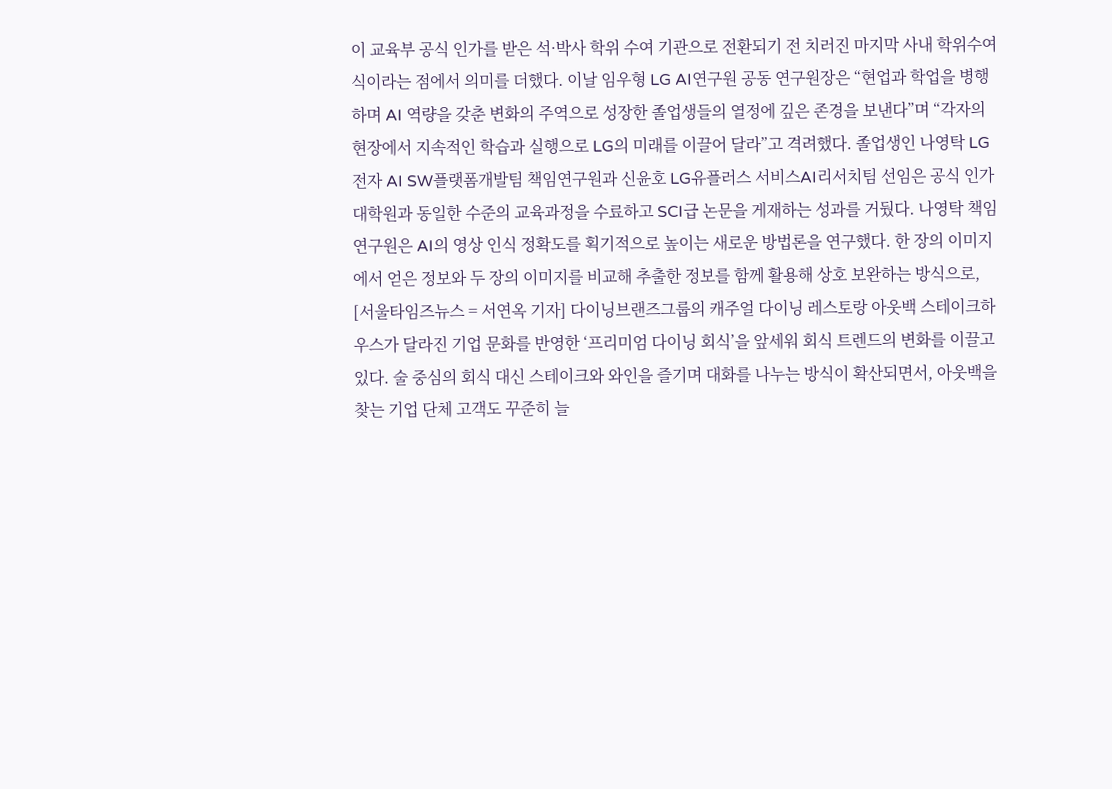이 교육부 공식 인가를 받은 석·박사 학위 수여 기관으로 전환되기 전 치러진 마지막 사내 학위수여식이라는 점에서 의미를 더했다. 이날 임우형 LG AI연구원 공동 연구원장은 “현업과 학업을 병행하며 AI 역량을 갖춘 변화의 주역으로 성장한 졸업생들의 열정에 깊은 존경을 보낸다”며 “각자의 현장에서 지속적인 학습과 실행으로 LG의 미래를 이끌어 달라”고 격려했다. 졸업생인 나영탁 LG전자 AI SW플랫폼개발팀 책임연구원과 신윤호 LG유플러스 서비스AI리서치팀 선임은 공식 인가 대학원과 동일한 수준의 교육과정을 수료하고 SCI급 논문을 게재하는 성과를 거뒀다. 나영탁 책임연구원은 AI의 영상 인식 정확도를 획기적으로 높이는 새로운 방법론을 연구했다. 한 장의 이미지에서 얻은 정보와 두 장의 이미지를 비교해 추출한 정보를 함께 활용해 상호 보완하는 방식으로,
[서울타임즈뉴스 = 서연옥 기자] 다이닝브랜즈그룹의 캐주얼 다이닝 레스토랑 아웃백 스테이크하우스가 달라진 기업 문화를 반영한 ‘프리미엄 다이닝 회식’을 앞세워 회식 트렌드의 변화를 이끌고 있다. 술 중심의 회식 대신 스테이크와 와인을 즐기며 대화를 나누는 방식이 확산되면서, 아웃백을 찾는 기업 단체 고객도 꾸준히 늘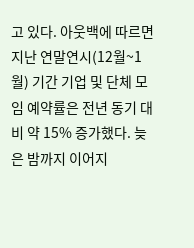고 있다. 아웃백에 따르면 지난 연말연시(12월~1월) 기간 기업 및 단체 모임 예약률은 전년 동기 대비 약 15% 증가했다. 늦은 밤까지 이어지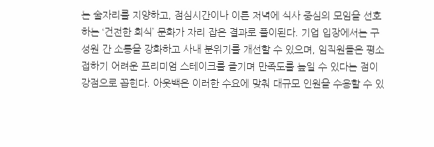는 술자리를 지양하고, 점심시간이나 이른 저녁에 식사 중심의 모임을 선호하는 ‘건전한 회식’ 문화가 자리 잡은 결과로 풀이된다. 기업 입장에서는 구성원 간 소통을 강화하고 사내 분위기를 개선할 수 있으며, 임직원들은 평소 접하기 어려운 프리미엄 스테이크를 즐기며 만족도를 높일 수 있다는 점이 강점으로 꼽힌다. 아웃백은 이러한 수요에 맞춰 대규모 인원을 수용할 수 있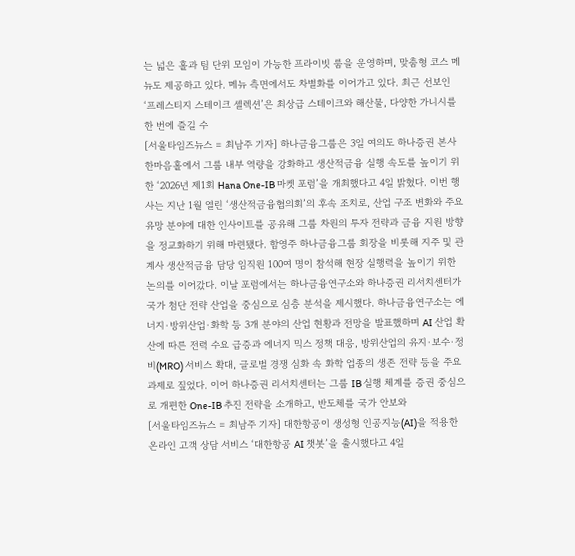는 넓은 홀과 팀 단위 모임이 가능한 프라이빗 룸을 운영하며, 맞춤형 코스 메뉴도 제공하고 있다. 메뉴 측면에서도 차별화를 이어가고 있다. 최근 선보인 ‘프레스티지 스테이크 셀렉션’은 최상급 스테이크와 해산물, 다양한 가니시를 한 번에 즐길 수
[서울타임즈뉴스 = 최남주 기자] 하나금융그룹은 3일 여의도 하나증권 본사 한마음홀에서 그룹 내부 역량을 강화하고 생산적금융 실행 속도를 높이기 위한 ‘2026년 제1회 Hana One-IB 마켓 포럼’을 개최했다고 4일 밝혔다. 이번 행사는 지난 1월 열린 ‘생산적금융협의회’의 후속 조치로, 산업 구조 변화와 주요 유망 분야에 대한 인사이트를 공유해 그룹 차원의 투자 전략과 금융 지원 방향을 정교화하기 위해 마련됐다. 함영주 하나금융그룹 회장을 비롯해 지주 및 관계사 생산적금융 담당 임직원 100여 명이 참석해 현장 실행력을 높이기 위한 논의를 이어갔다. 이날 포럼에서는 하나금융연구소와 하나증권 리서치센터가 국가 첨단 전략 산업을 중심으로 심층 분석을 제시했다. 하나금융연구소는 에너지·방위산업·화학 등 3개 분야의 산업 현황과 전망을 발표했하며 AI 산업 확산에 따른 전력 수요 급증과 에너지 믹스 정책 대응, 방위산업의 유지·보수·정비(MRO) 서비스 확대, 글로벌 경쟁 심화 속 화학 업종의 생존 전략 등을 주요 과제로 짚었다. 이어 하나증권 리서치센터는 그룹 IB 실행 체계를 증권 중심으로 개편한 One-IB 추진 전략을 소개하고, 반도체를 국가 안보와
[서울타임즈뉴스 = 최남주 기자] 대한항공이 생성형 인공지능(AI)을 적용한 온라인 고객 상담 서비스 ‘대한항공 AI 챗봇’을 출시했다고 4일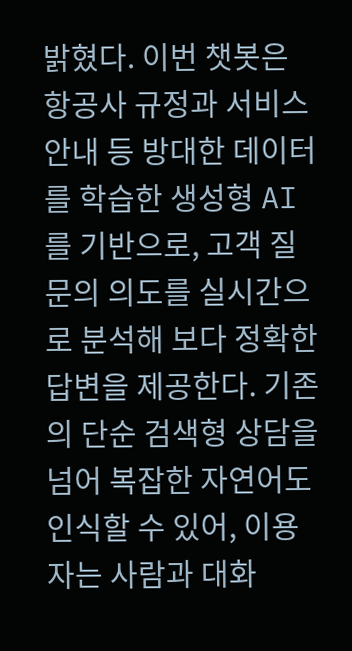밝혔다. 이번 챗봇은 항공사 규정과 서비스 안내 등 방대한 데이터를 학습한 생성형 AI를 기반으로, 고객 질문의 의도를 실시간으로 분석해 보다 정확한 답변을 제공한다. 기존의 단순 검색형 상담을 넘어 복잡한 자연어도 인식할 수 있어, 이용자는 사람과 대화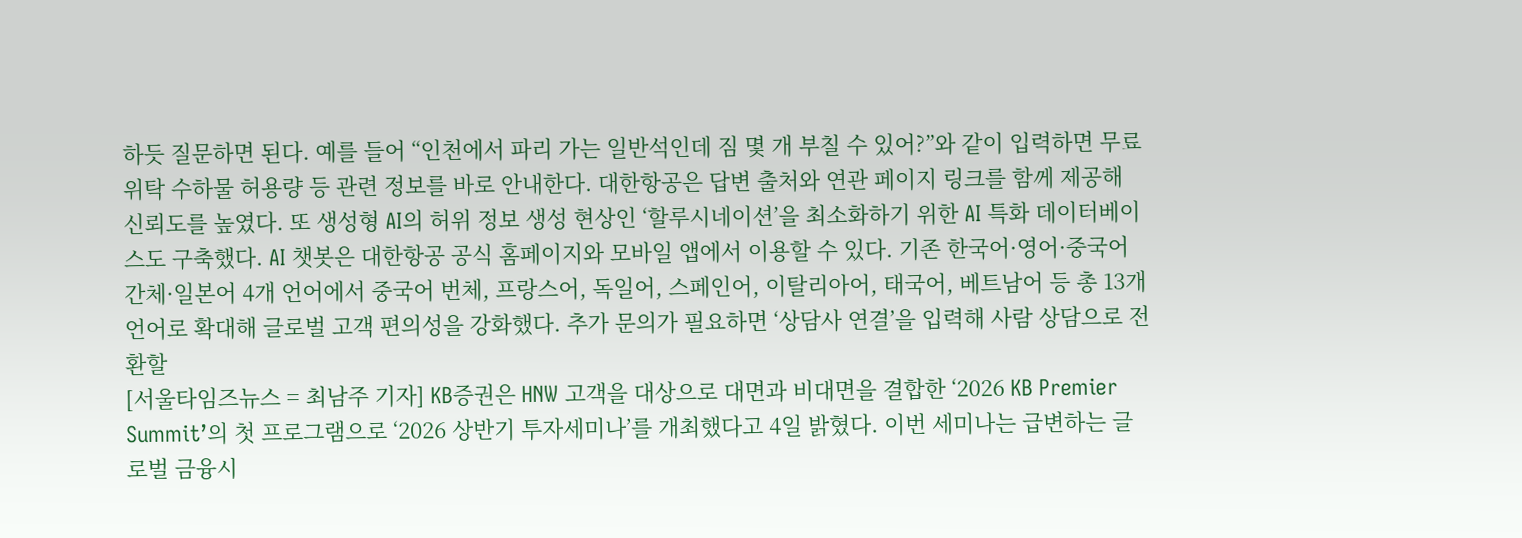하듯 질문하면 된다. 예를 들어 “인천에서 파리 가는 일반석인데 짐 몇 개 부칠 수 있어?”와 같이 입력하면 무료 위탁 수하물 허용량 등 관련 정보를 바로 안내한다. 대한항공은 답변 출처와 연관 페이지 링크를 함께 제공해 신뢰도를 높였다. 또 생성형 AI의 허위 정보 생성 현상인 ‘할루시네이션’을 최소화하기 위한 AI 특화 데이터베이스도 구축했다. AI 챗봇은 대한항공 공식 홈페이지와 모바일 앱에서 이용할 수 있다. 기존 한국어·영어·중국어 간체·일본어 4개 언어에서 중국어 번체, 프랑스어, 독일어, 스페인어, 이탈리아어, 태국어, 베트남어 등 총 13개 언어로 확대해 글로벌 고객 편의성을 강화했다. 추가 문의가 필요하면 ‘상담사 연결’을 입력해 사람 상담으로 전환할
[서울타임즈뉴스 = 최남주 기자] KB증권은 HNW 고객을 대상으로 대면과 비대면을 결합한 ‘2026 KB Premier Summit’의 첫 프로그램으로 ‘2026 상반기 투자세미나’를 개최했다고 4일 밝혔다. 이번 세미나는 급변하는 글로벌 금융시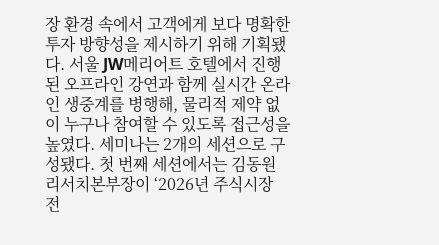장 환경 속에서 고객에게 보다 명확한 투자 방향성을 제시하기 위해 기획됐다. 서울 JW메리어트 호텔에서 진행된 오프라인 강연과 함께 실시간 온라인 생중계를 병행해, 물리적 제약 없이 누구나 참여할 수 있도록 접근성을 높였다. 세미나는 2개의 세션으로 구성됐다. 첫 번째 세션에서는 김동원 리서치본부장이 ‘2026년 주식시장 전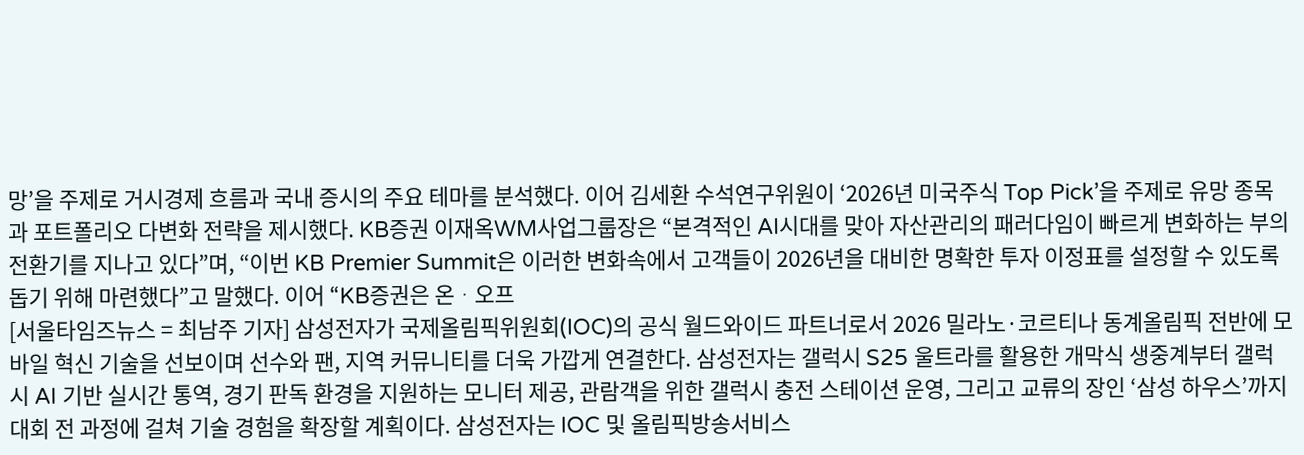망’을 주제로 거시경제 흐름과 국내 증시의 주요 테마를 분석했다. 이어 김세환 수석연구위원이 ‘2026년 미국주식 Top Pick’을 주제로 유망 종목과 포트폴리오 다변화 전략을 제시했다. KB증권 이재옥WM사업그룹장은 “본격적인 AI시대를 맞아 자산관리의 패러다임이 빠르게 변화하는 부의 전환기를 지나고 있다”며, “이번 KB Premier Summit은 이러한 변화속에서 고객들이 2026년을 대비한 명확한 투자 이정표를 설정할 수 있도록 돕기 위해 마련했다”고 말했다. 이어 “KB증권은 온ᆞ오프
[서울타임즈뉴스 = 최남주 기자] 삼성전자가 국제올림픽위원회(IOC)의 공식 월드와이드 파트너로서 2026 밀라노·코르티나 동계올림픽 전반에 모바일 혁신 기술을 선보이며 선수와 팬, 지역 커뮤니티를 더욱 가깝게 연결한다. 삼성전자는 갤럭시 S25 울트라를 활용한 개막식 생중계부터 갤럭시 AI 기반 실시간 통역, 경기 판독 환경을 지원하는 모니터 제공, 관람객을 위한 갤럭시 충전 스테이션 운영, 그리고 교류의 장인 ‘삼성 하우스’까지 대회 전 과정에 걸쳐 기술 경험을 확장할 계획이다. 삼성전자는 IOC 및 올림픽방송서비스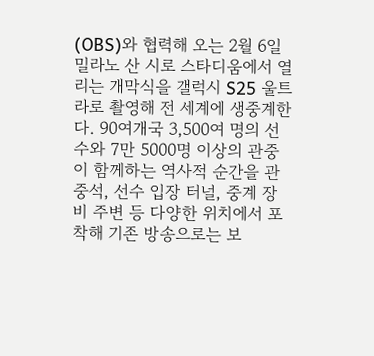(OBS)와 협력해 오는 2월 6일 밀라노 산 시로 스타디움에서 열리는 개막식을 갤럭시 S25 울트라로 촬영해 전 세계에 생중계한다. 90여개국 3,500여 명의 선수와 7만 5000명 이상의 관중이 함께하는 역사적 순간을 관중석, 선수 입장 터널, 중계 장비 주변 등 다양한 위치에서 포착해 기존 방송으로는 보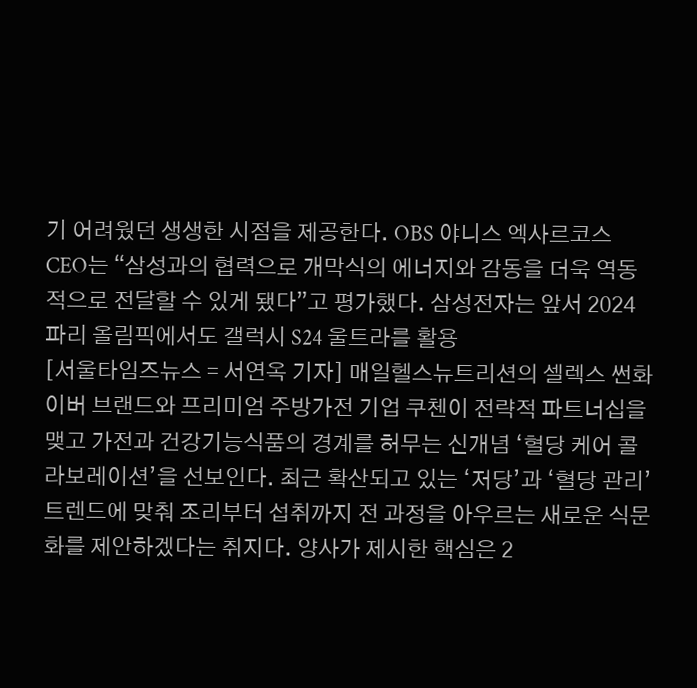기 어려웠던 생생한 시점을 제공한다. OBS 야니스 엑사르코스 CEO는 “삼성과의 협력으로 개막식의 에너지와 감동을 더욱 역동적으로 전달할 수 있게 됐다”고 평가했다. 삼성전자는 앞서 2024 파리 올림픽에서도 갤럭시 S24 울트라를 활용
[서울타임즈뉴스 = 서연옥 기자] 매일헬스뉴트리션의 셀렉스 썬화이버 브랜드와 프리미엄 주방가전 기업 쿠첸이 전략적 파트너십을 맺고 가전과 건강기능식품의 경계를 허무는 신개념 ‘혈당 케어 콜라보레이션’을 선보인다. 최근 확산되고 있는 ‘저당’과 ‘혈당 관리’ 트렌드에 맞춰 조리부터 섭취까지 전 과정을 아우르는 새로운 식문화를 제안하겠다는 취지다. 양사가 제시한 핵심은 2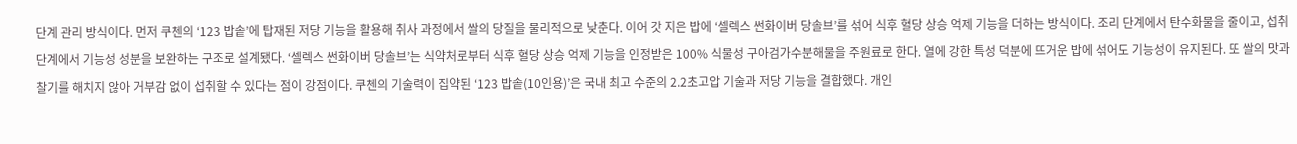단계 관리 방식이다. 먼저 쿠첸의 ‘123 밥솥’에 탑재된 저당 기능을 활용해 취사 과정에서 쌀의 당질을 물리적으로 낮춘다. 이어 갓 지은 밥에 ‘셀렉스 썬화이버 당솔브’를 섞어 식후 혈당 상승 억제 기능을 더하는 방식이다. 조리 단계에서 탄수화물을 줄이고, 섭취 단계에서 기능성 성분을 보완하는 구조로 설계됐다. ‘셀렉스 썬화이버 당솔브’는 식약처로부터 식후 혈당 상승 억제 기능을 인정받은 100% 식물성 구아검가수분해물을 주원료로 한다. 열에 강한 특성 덕분에 뜨거운 밥에 섞어도 기능성이 유지된다. 또 쌀의 맛과 찰기를 해치지 않아 거부감 없이 섭취할 수 있다는 점이 강점이다. 쿠첸의 기술력이 집약된 ‘123 밥솥(10인용)’은 국내 최고 수준의 2.2초고압 기술과 저당 기능을 결합했다. 개인